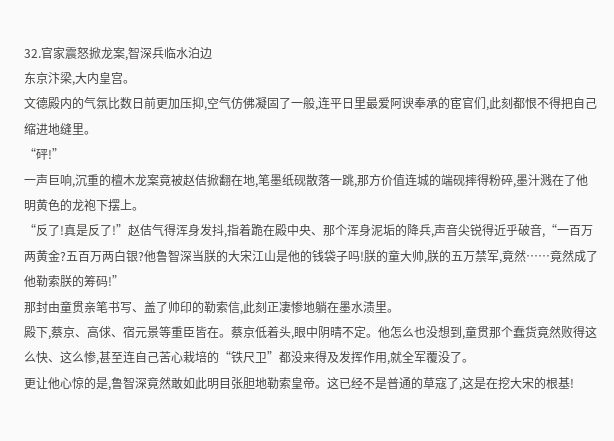32.官家震怒掀龙案,智深兵临水泊边
东京汴梁,大内皇宫。
文德殿内的气氛比数日前更加压抑,空气仿佛凝固了一般,连平日里最爱阿谀奉承的宦官们,此刻都恨不得把自己缩进地缝里。
“砰!”
一声巨响,沉重的檀木龙案竟被赵佶掀翻在地,笔墨纸砚散落一跳,那方价值连城的端砚摔得粉碎,墨汁溅在了他明黄色的龙袍下摆上。
“反了!真是反了!”赵佶气得浑身发抖,指着跪在殿中央、那个浑身泥垢的降兵,声音尖锐得近乎破音,“一百万两黄金?五百万两白银?他鲁智深当朕的大宋江山是他的钱袋子吗!朕的童大帅,朕的五万禁军,竟然……竟然成了他勒索朕的筹码!”
那封由童贯亲笔书写、盖了帅印的勒索信,此刻正凄惨地躺在墨水渍里。
殿下,蔡京、高俅、宿元景等重臣皆在。蔡京低着头,眼中阴晴不定。他怎么也没想到,童贯那个蠢货竟然败得这么快、这么惨,甚至连自己苦心栽培的“铁尺卫”都没来得及发挥作用,就全军覆没了。
更让他心惊的是,鲁智深竟然敢如此明目张胆地勒索皇帝。这已经不是普通的草寇了,这是在挖大宋的根基!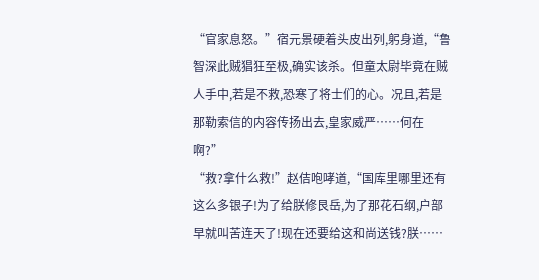“官家息怒。”宿元景硬着头皮出列,躬身道,“鲁智深此贼猖狂至极,确实该杀。但童太尉毕竟在贼人手中,若是不救,恐寒了将士们的心。况且,若是那勒索信的内容传扬出去,皇家威严……何在啊?”
“救?拿什么救!”赵佶咆哮道,“国库里哪里还有这么多银子!为了给朕修艮岳,为了那花石纲,户部早就叫苦连天了!现在还要给这和尚送钱?朕……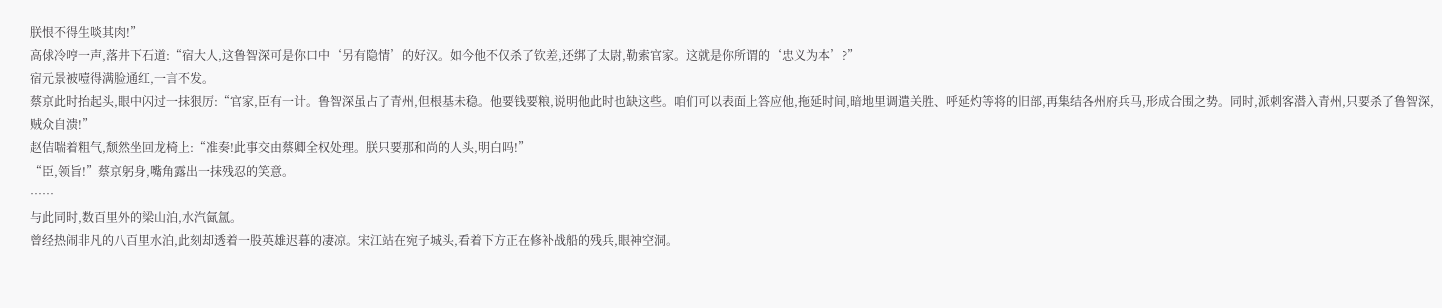朕恨不得生啖其肉!”
高俅冷哼一声,落井下石道:“宿大人,这鲁智深可是你口中‘另有隐情’的好汉。如今他不仅杀了钦差,还绑了太尉,勒索官家。这就是你所谓的‘忠义为本’?”
宿元景被噎得满脸通红,一言不发。
蔡京此时抬起头,眼中闪过一抹狠厉:“官家,臣有一计。鲁智深虽占了青州,但根基未稳。他要钱要粮,说明他此时也缺这些。咱们可以表面上答应他,拖延时间,暗地里调遣关胜、呼延灼等将的旧部,再集结各州府兵马,形成合围之势。同时,派刺客潜入青州,只要杀了鲁智深,贼众自溃!”
赵佶喘着粗气,颓然坐回龙椅上:“准奏!此事交由蔡卿全权处理。朕只要那和尚的人头,明白吗!”
“臣,领旨!”蔡京躬身,嘴角露出一抹残忍的笑意。
……
与此同时,数百里外的梁山泊,水汽氤氲。
曾经热闹非凡的八百里水泊,此刻却透着一股英雄迟暮的凄凉。宋江站在宛子城头,看着下方正在修补战船的残兵,眼神空洞。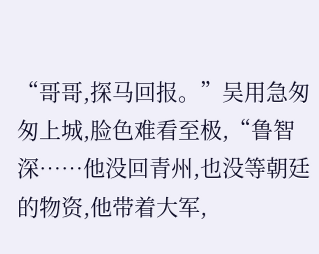“哥哥,探马回报。”吴用急匆匆上城,脸色难看至极,“鲁智深……他没回青州,也没等朝廷的物资,他带着大军,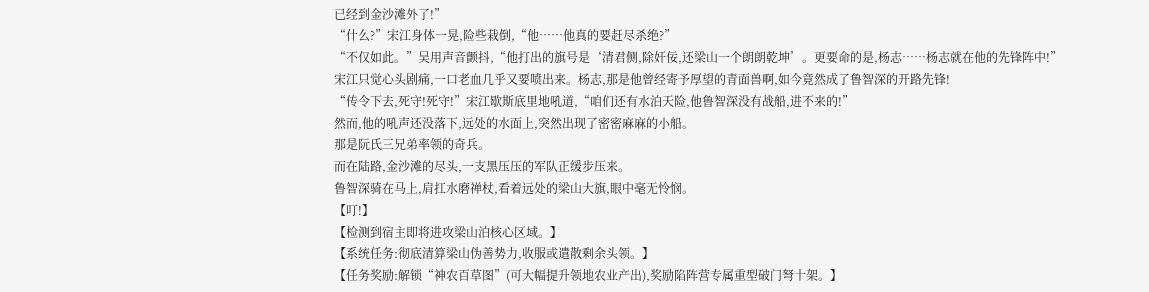已经到金沙滩外了!”
“什么?”宋江身体一晃,险些栽倒,“他……他真的要赶尽杀绝?”
“不仅如此。”吴用声音颤抖,“他打出的旗号是‘清君侧,除奸佞,还梁山一个朗朗乾坤’。更要命的是,杨志……杨志就在他的先锋阵中!”
宋江只觉心头剧痛,一口老血几乎又要喷出来。杨志,那是他曾经寄予厚望的青面兽啊,如今竟然成了鲁智深的开路先锋!
“传令下去,死守!死守!”宋江歇斯底里地吼道,“咱们还有水泊天险,他鲁智深没有战船,进不来的!”
然而,他的吼声还没落下,远处的水面上,突然出现了密密麻麻的小船。
那是阮氏三兄弟率领的奇兵。
而在陆路,金沙滩的尽头,一支黑压压的军队正缓步压来。
鲁智深骑在马上,肩扛水磨禅杖,看着远处的梁山大旗,眼中毫无怜悯。
【叮!】
【检测到宿主即将进攻梁山泊核心区域。】
【系统任务:彻底清算梁山伪善势力,收服或遣散剩余头领。】
【任务奖励:解锁“神农百草图”(可大幅提升领地农业产出),奖励陷阵营专属重型破门弩十架。】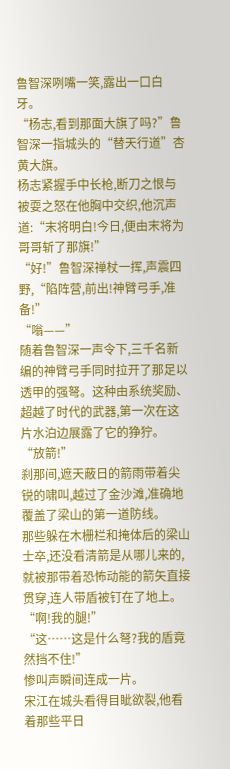鲁智深咧嘴一笑,露出一口白牙。
“杨志,看到那面大旗了吗?”鲁智深一指城头的“替天行道”杏黄大旗。
杨志紧握手中长枪,断刀之恨与被耍之怒在他胸中交织,他沉声道:“末将明白!今日,便由末将为哥哥斩了那旗!”
“好!”鲁智深禅杖一挥,声震四野,“陷阵营,前出!神臂弓手,准备!”
“嗡——”
随着鲁智深一声令下,三千名新编的神臂弓手同时拉开了那足以透甲的强弩。这种由系统奖励、超越了时代的武器,第一次在这片水泊边展露了它的狰狞。
“放箭!”
刹那间,遮天蔽日的箭雨带着尖锐的啸叫,越过了金沙滩,准确地覆盖了梁山的第一道防线。
那些躲在木栅栏和掩体后的梁山士卒,还没看清箭是从哪儿来的,就被那带着恐怖动能的箭矢直接贯穿,连人带盾被钉在了地上。
“啊!我的腿!”
“这……这是什么弩?我的盾竟然挡不住!”
惨叫声瞬间连成一片。
宋江在城头看得目眦欲裂,他看着那些平日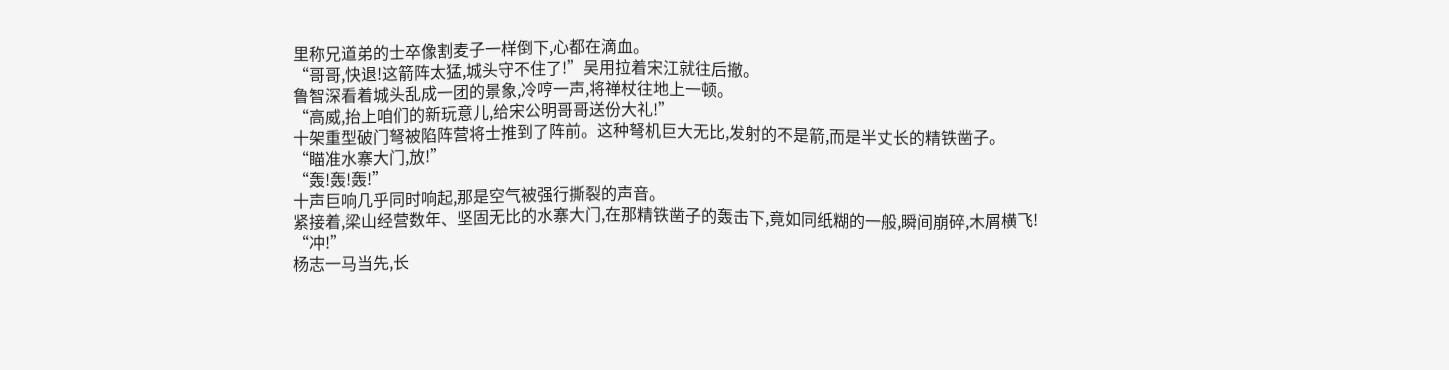里称兄道弟的士卒像割麦子一样倒下,心都在滴血。
“哥哥,快退!这箭阵太猛,城头守不住了!”吴用拉着宋江就往后撤。
鲁智深看着城头乱成一团的景象,冷哼一声,将禅杖往地上一顿。
“高威,抬上咱们的新玩意儿,给宋公明哥哥送份大礼!”
十架重型破门弩被陷阵营将士推到了阵前。这种弩机巨大无比,发射的不是箭,而是半丈长的精铁凿子。
“瞄准水寨大门,放!”
“轰!轰!轰!”
十声巨响几乎同时响起,那是空气被强行撕裂的声音。
紧接着,梁山经营数年、坚固无比的水寨大门,在那精铁凿子的轰击下,竟如同纸糊的一般,瞬间崩碎,木屑横飞!
“冲!”
杨志一马当先,长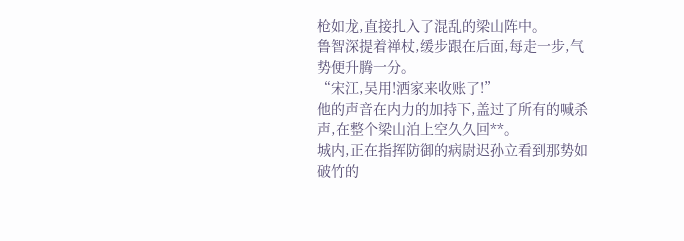枪如龙,直接扎入了混乱的梁山阵中。
鲁智深提着禅杖,缓步跟在后面,每走一步,气势便升腾一分。
“宋江,吴用!洒家来收账了!”
他的声音在内力的加持下,盖过了所有的喊杀声,在整个梁山泊上空久久回**。
城内,正在指挥防御的病尉迟孙立看到那势如破竹的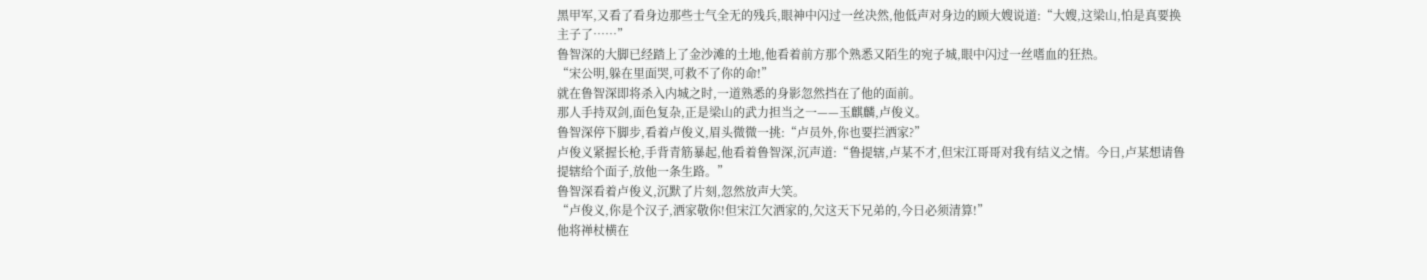黑甲军,又看了看身边那些士气全无的残兵,眼神中闪过一丝决然,他低声对身边的顾大嫂说道:“大嫂,这梁山,怕是真要换主子了……”
鲁智深的大脚已经踏上了金沙滩的土地,他看着前方那个熟悉又陌生的宛子城,眼中闪过一丝嗜血的狂热。
“宋公明,躲在里面哭,可救不了你的命!”
就在鲁智深即将杀入内城之时,一道熟悉的身影忽然挡在了他的面前。
那人手持双剑,面色复杂,正是梁山的武力担当之一——玉麒麟,卢俊义。
鲁智深停下脚步,看着卢俊义,眉头微微一挑:“卢员外,你也要拦洒家?”
卢俊义紧握长枪,手背青筋暴起,他看着鲁智深,沉声道:“鲁提辖,卢某不才,但宋江哥哥对我有结义之情。今日,卢某想请鲁提辖给个面子,放他一条生路。”
鲁智深看着卢俊义,沉默了片刻,忽然放声大笑。
“卢俊义,你是个汉子,洒家敬你!但宋江欠洒家的,欠这天下兄弟的,今日必须清算!”
他将禅杖横在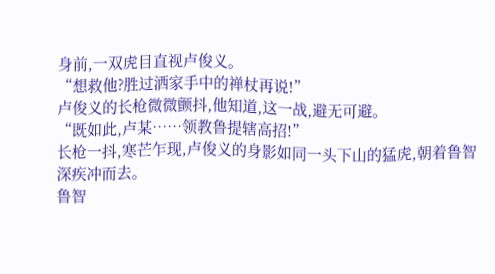身前,一双虎目直视卢俊义。
“想救他?胜过洒家手中的禅杖再说!”
卢俊义的长枪微微颤抖,他知道,这一战,避无可避。
“既如此,卢某……领教鲁提辖高招!”
长枪一抖,寒芒乍现,卢俊义的身影如同一头下山的猛虎,朝着鲁智深疾冲而去。
鲁智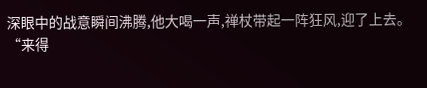深眼中的战意瞬间沸腾,他大喝一声,禅杖带起一阵狂风,迎了上去。
“来得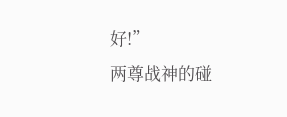好!”
两尊战神的碰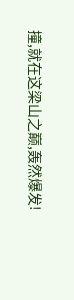撞,就在这梁山之巅,轰然爆发!